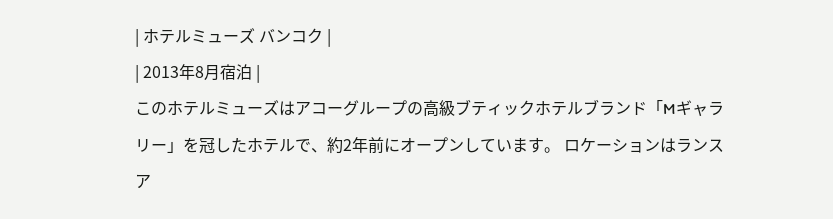| ホテルミューズ バンコク |
| 2013年8月宿泊 |
このホテルミューズはアコーグループの高級ブティックホテルブランド「Mギャラリー」を冠したホテルで、約2年前にオープンしています。 ロケーションはランスア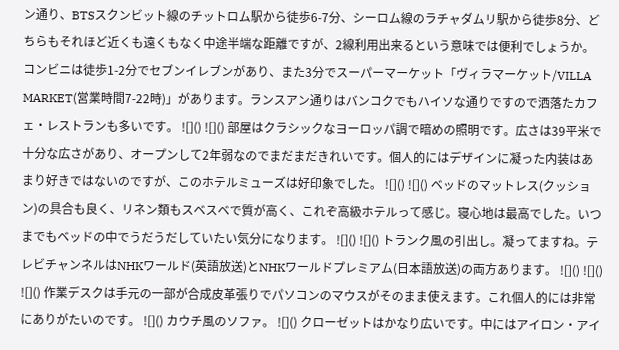ン通り、BTSスクンビット線のチットロム駅から徒歩6-7分、シーロム線のラチャダムリ駅から徒歩8分、どちらもそれほど近くも遠くもなく中途半端な距離ですが、2線利用出来るという意味では便利でしょうか。 コンビニは徒歩1-2分でセブンイレブンがあり、また3分でスーパーマーケット「ヴィラマーケット/VILLA MARKET(営業時間7-22時)」があります。ランスアン通りはバンコクでもハイソな通りですので洒落たカフェ・レストランも多いです。 ![]() ![]() 部屋はクラシックなヨーロッパ調で暗めの照明です。広さは39平米で十分な広さがあり、オープンして2年弱なのでまだまだきれいです。個人的にはデザインに凝った内装はあまり好きではないのですが、このホテルミューズは好印象でした。 ![]() ![]() ベッドのマットレス(クッション)の具合も良く、リネン類もスベスベで質が高く、これぞ高級ホテルって感じ。寝心地は最高でした。いつまでもベッドの中でうだうだしていたい気分になります。 ![]() ![]() トランク風の引出し。凝ってますね。テレビチャンネルはNHKワールド(英語放送)とNHKワールドプレミアム(日本語放送)の両方あります。 ![]() ![]() ![]() 作業デスクは手元の一部が合成皮革張りでパソコンのマウスがそのまま使えます。これ個人的には非常にありがたいのです。 ![]() カウチ風のソファ。 ![]() クローゼットはかなり広いです。中にはアイロン・アイ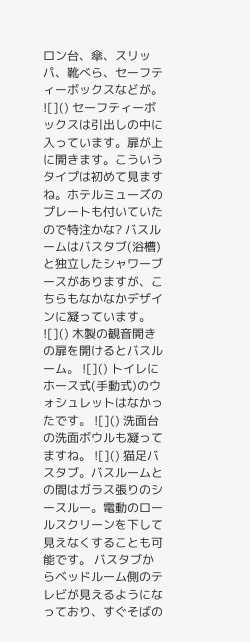ロン台、傘、スリッパ、靴べら、セーフティーボックスなどが。 ![]() セーフティーボックスは引出しの中に入っています。扉が上に開きます。こういうタイプは初めて見ますね。ホテルミューズのプレートも付いていたので特注かな? バスルームはバスタブ(浴槽)と独立したシャワーブースがありますが、こちらもなかなかデザインに凝っています。 ![]() 木製の観音開きの扉を開けるとバスルーム。 ![]() トイレにホース式(手動式)のウォシュレットはなかったです。 ![]() 洗面台の洗面ボウルも凝ってますね。 ![]() 猫足バスタブ。バスルームとの間はガラス張りのシースルー。電動のロールスクリーンを下して見えなくすることも可能です。 バスタブからベッドルーム側のテレビが見えるようになっており、すぐそばの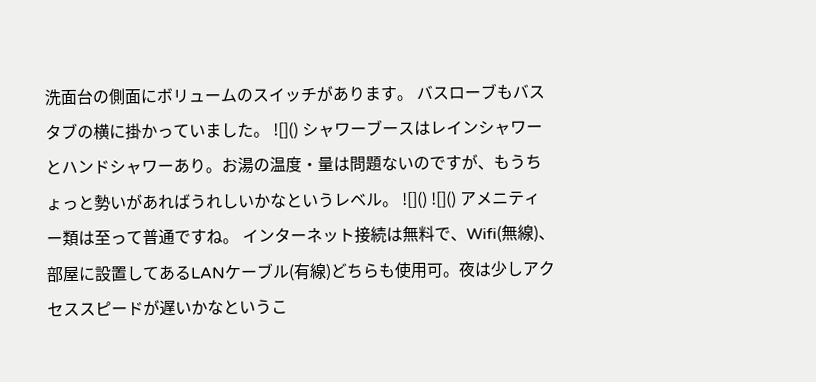洗面台の側面にボリュームのスイッチがあります。 バスローブもバスタブの横に掛かっていました。 ![]() シャワーブースはレインシャワーとハンドシャワーあり。お湯の温度・量は問題ないのですが、もうちょっと勢いがあればうれしいかなというレベル。 ![]() ![]() アメニティー類は至って普通ですね。 インターネット接続は無料で、Wifi(無線)、部屋に設置してあるLANケーブル(有線)どちらも使用可。夜は少しアクセススピードが遅いかなというこ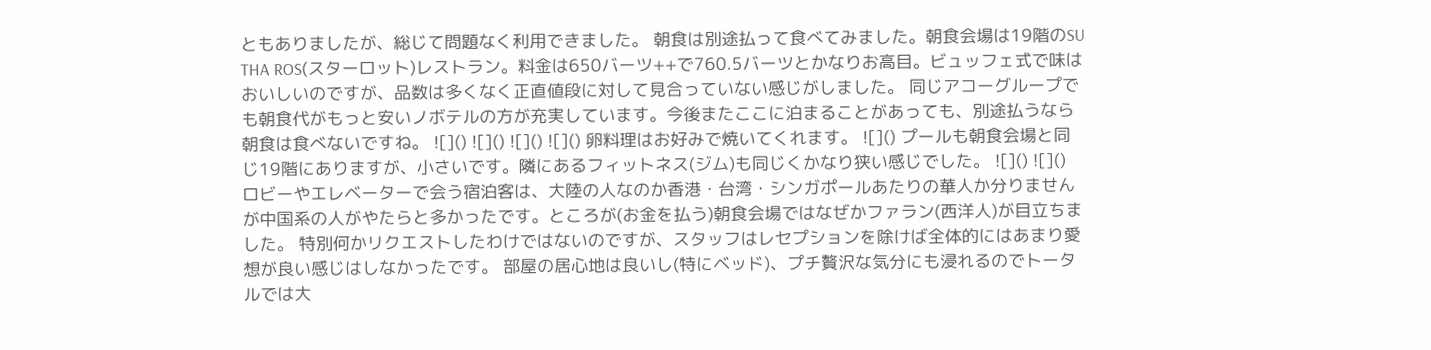ともありましたが、総じて問題なく利用できました。 朝食は別途払って食べてみました。朝食会場は19階のSU THA ROS(スターロット)レストラン。料金は650バーツ++で760.5バーツとかなりお高目。ビュッフェ式で味はおいしいのですが、品数は多くなく正直値段に対して見合っていない感じがしました。 同じアコーグループでも朝食代がもっと安いノボテルの方が充実しています。今後またここに泊まることがあっても、別途払うなら朝食は食べないですね。 ![]() ![]() ![]() ![]() 卵料理はお好みで焼いてくれます。 ![]() プールも朝食会場と同じ19階にありますが、小さいです。隣にあるフィットネス(ジム)も同じくかなり狭い感じでした。 ![]() ![]() ロビーやエレベーターで会う宿泊客は、大陸の人なのか香港・台湾・シンガポールあたりの華人か分りませんが中国系の人がやたらと多かったです。ところが(お金を払う)朝食会場ではなぜかファラン(西洋人)が目立ちました。 特別何かリクエストしたわけではないのですが、スタッフはレセプションを除けば全体的にはあまり愛想が良い感じはしなかったです。 部屋の居心地は良いし(特にベッド)、プチ贅沢な気分にも浸れるのでトータルでは大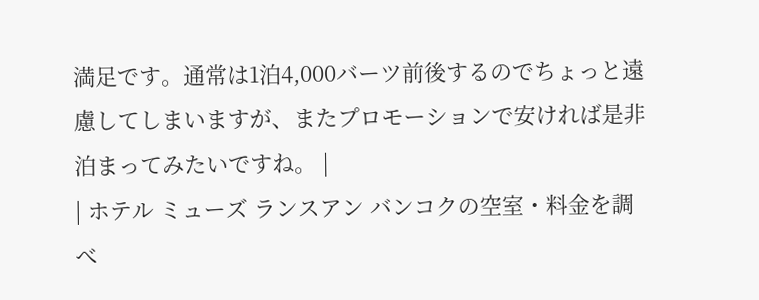満足です。通常は1泊4,000バーツ前後するのでちょっと遠慮してしまいますが、またプロモーションで安ければ是非泊まってみたいですね。 |
| ホテル ミューズ ランスアン バンコクの空室・料金を調べ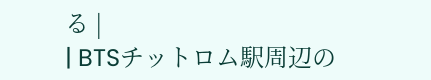る |
| BTSチットロム駅周辺の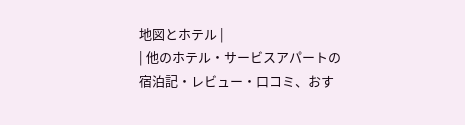地図とホテル |
| 他のホテル・サービスアパートの宿泊記・レビュー・口コミ、おす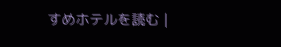すめホテルを読む |